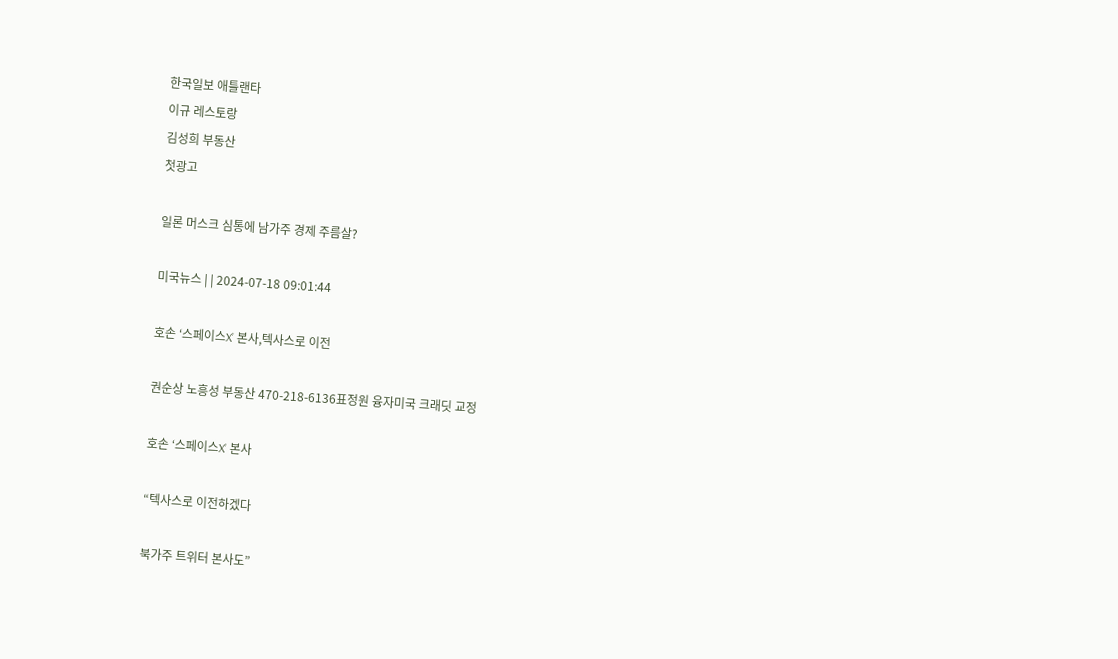한국일보 애틀랜타
이규 레스토랑
김성희 부동산
첫광고

일론 머스크 심통에 남가주 경제 주름살?

미국뉴스 | | 2024-07-18 09:01:44

호손 ‘스페이스X’ 본사,텍사스로 이전

권순상 노흥성 부동산 470-218-6136표정원 융자미국 크래딧 교정

호손 ‘스페이스X’ 본사

“텍사스로 이전하겠다

북가주 트위터 본사도”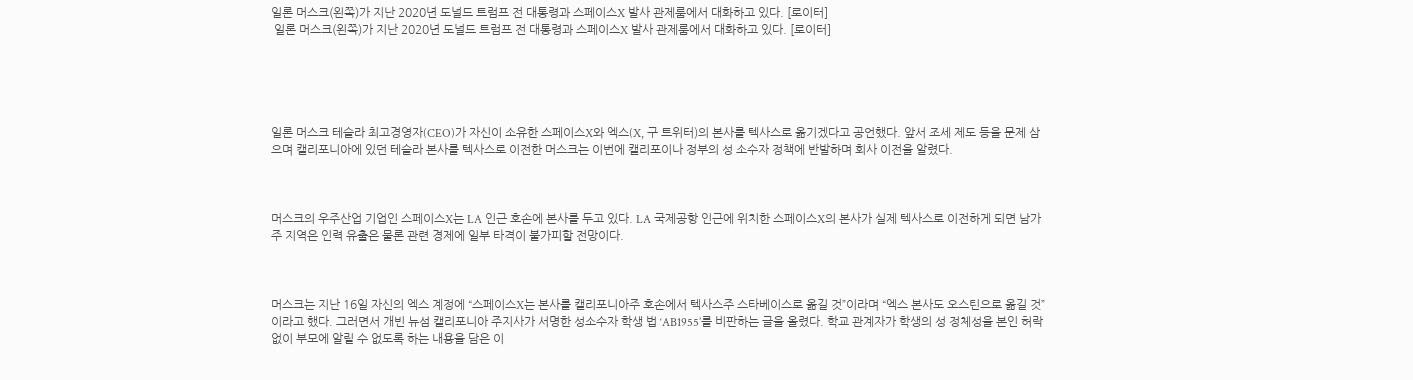일론 머스크(왼쪽)가 지난 2020년 도널드 트럼프 전 대통령과 스페이스X 발사 관제룸에서 대화하고 있다. [로이터]
 일론 머스크(왼쪽)가 지난 2020년 도널드 트럼프 전 대통령과 스페이스X 발사 관제룸에서 대화하고 있다. [로이터]





일론 머스크 테슬라 최고경영자(CEO)가 자신이 소유한 스페이스X와 엑스(X, 구 트위터)의 본사를 텍사스로 옮기겠다고 공언했다. 앞서 조세 제도 등을 문제 삼으며 캘리포니아에 있던 테슬라 본사를 텍사스로 이전한 머스크는 이번에 캘리포이나 정부의 성 소수자 정책에 반발하며 회사 이전을 알렸다.



머스크의 우주산업 기업인 스페이스X는 LA 인근 호손에 본사를 두고 있다. LA 국제공항 인근에 위치한 스페이스X의 본사가 실제 텍사스로 이전하게 되면 남가주 지역은 인력 유출은 물론 관련 경제에 일부 타격이 불가피할 전망이다.



머스크는 지난 16일 자신의 엑스 계정에 “스페이스X는 본사를 캘리포니아주 호손에서 텍사스주 스타베이스로 옮길 것”이라며 “엑스 본사도 오스틴으로 옮길 것”이라고 했다. 그러면서 개빈 뉴섬 캘리포니아 주지사가 서명한 성소수자 학생 법 ‘AB1955’를 비판하는 글을 올렸다. 학교 관계자가 학생의 성 정체성을 본인 허락 없이 부모에 알릴 수 없도록 하는 내용을 담은 이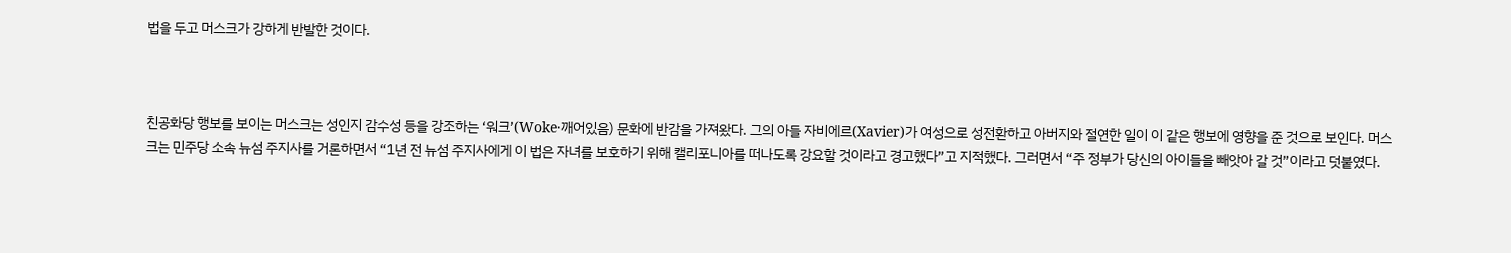법을 두고 머스크가 강하게 반발한 것이다.



친공화당 행보를 보이는 머스크는 성인지 감수성 등을 강조하는 ‘워크’(Woke·깨어있음) 문화에 반감을 가져왔다. 그의 아들 자비에르(Xavier)가 여성으로 성전환하고 아버지와 절연한 일이 이 같은 행보에 영향을 준 것으로 보인다. 머스크는 민주당 소속 뉴섬 주지사를 거론하면서 “1년 전 뉴섬 주지사에게 이 법은 자녀를 보호하기 위해 캘리포니아를 떠나도록 강요할 것이라고 경고했다”고 지적했다. 그러면서 “주 정부가 당신의 아이들을 빼앗아 갈 것”이라고 덧붙였다.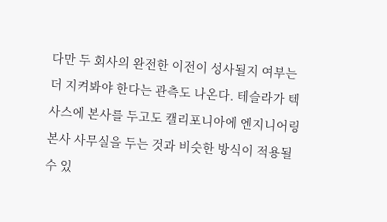다만 두 회사의 완전한 이전이 성사될지 여부는 더 지켜봐야 한다는 관측도 나온다. 테슬라가 텍사스에 본사를 두고도 캘리포니아에 엔지니어링 본사 사무실을 두는 것과 비슷한 방식이 적용될 수 있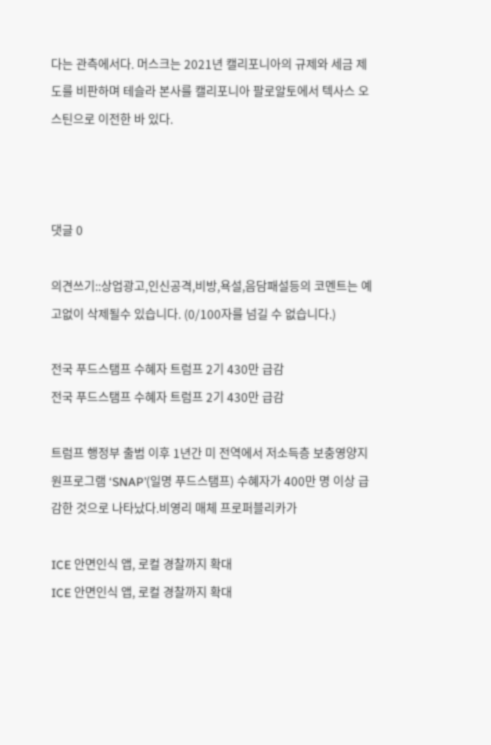다는 관측에서다. 머스크는 2021년 캘리포니아의 규제와 세금 제도를 비판하며 테슬라 본사를 캘리포니아 팔로알토에서 텍사스 오스틴으로 이전한 바 있다.



댓글 0

의견쓰기::상업광고,인신공격,비방,욕설,음담패설등의 코멘트는 예고없이 삭제될수 있습니다. (0/100자를 넘길 수 없습니다.)

전국 푸드스탬프 수혜자 트럼프 2기 430만 급감
전국 푸드스탬프 수혜자 트럼프 2기 430만 급감

트럼프 행정부 출범 이후 1년간 미 전역에서 저소득층 보충영양지원프로그램 ‘SNAP’(일명 푸드스탬프) 수혜자가 400만 명 이상 급감한 것으로 나타났다.비영리 매체 프로퍼블리카가

ICE 안면인식 앱, 로컬 경찰까지 확대
ICE 안면인식 앱, 로컬 경찰까지 확대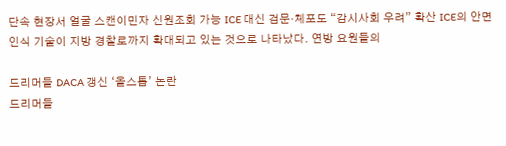단속 현장서 얼굴 스캔이민자 신원조회 가능 ICE 대신 검문·체포도 “감시사회 우려” 확산 ICE의 안면인식 기술이 지방 경찰로까지 확대되고 있는 것으로 나타났다. 연방 요원들의

드리머들 DACA 갱신 ‘올스톱’ 논란
드리머들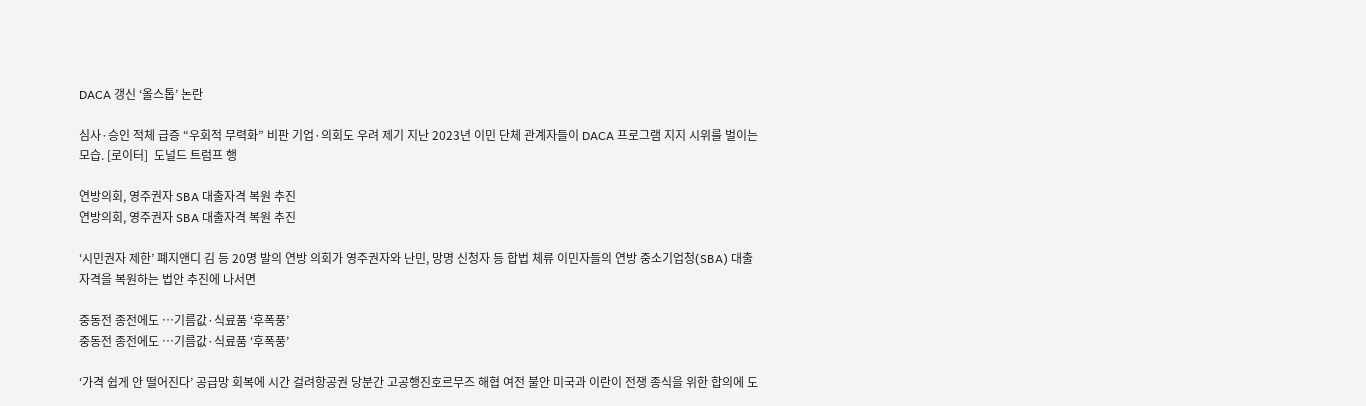DACA 갱신 ‘올스톱’ 논란

심사·승인 적체 급증 “우회적 무력화” 비판 기업·의회도 우려 제기 지난 2023년 이민 단체 관계자들이 DACA 프로그램 지지 시위를 벌이는 모습. [로이터]  도널드 트럼프 행

연방의회, 영주권자 SBA 대출자격 복원 추진
연방의회, 영주권자 SBA 대출자격 복원 추진

‘시민권자 제한’ 폐지앤디 김 등 20명 발의 연방 의회가 영주권자와 난민, 망명 신청자 등 합법 체류 이민자들의 연방 중소기업청(SBA) 대출 자격을 복원하는 법안 추진에 나서면

중동전 종전에도 …기름값·식료품 ‘후폭풍’
중동전 종전에도 …기름값·식료품 ‘후폭풍’

‘가격 쉽게 안 떨어진다’ 공급망 회복에 시간 걸려항공권 당분간 고공행진호르무즈 해협 여전 불안 미국과 이란이 전쟁 종식을 위한 합의에 도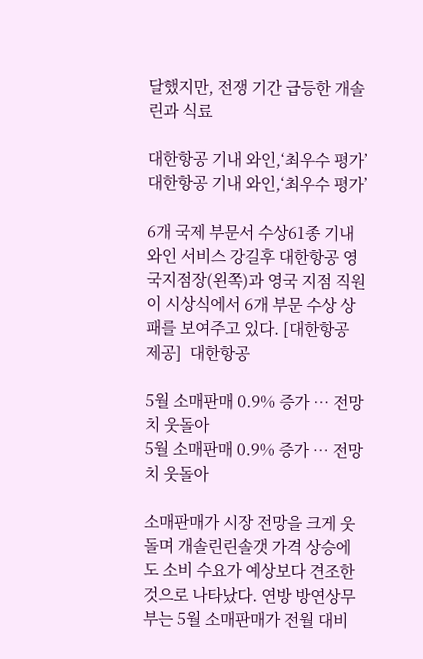달했지만, 전쟁 기간 급등한 개솔린과 식료

대한항공 기내 와인,‘최우수 평가’
대한항공 기내 와인,‘최우수 평가’

6개 국제 부문서 수상61종 기내 와인 서비스 강길후 대한항공 영국지점장(왼쪽)과 영국 지점 직원이 시상식에서 6개 부문 수상 상패를 보여주고 있다. [대한항공 제공]  대한항공

5월 소매판매 0.9% 증가 … 전망치 웃돌아
5월 소매판매 0.9% 증가 … 전망치 웃돌아

소매판매가 시장 전망을 크게 웃돌며 개솔린린솔갯 가격 상승에도 소비 수요가 예상보다 견조한 것으로 나타났다. 연방 방연상무부는 5월 소매판매가 전월 대비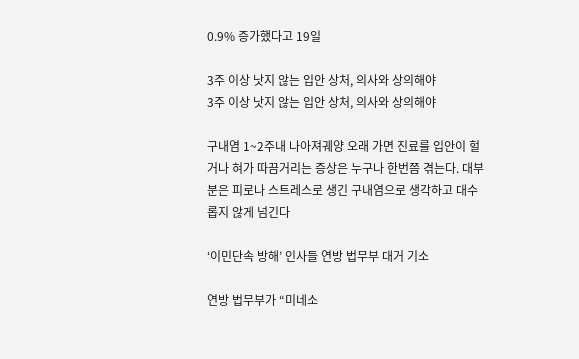0.9% 증가했다고 19일

3주 이상 낫지 않는 입안 상처, 의사와 상의해야
3주 이상 낫지 않는 입안 상처, 의사와 상의해야

구내염 1~2주내 나아져궤양 오래 가면 진료를 입안이 헐거나 혀가 따끔거리는 증상은 누구나 한번쯤 겪는다. 대부분은 피로나 스트레스로 생긴 구내염으로 생각하고 대수롭지 않게 넘긴다

‘이민단속 방해’ 인사들 연방 법무부 대거 기소

연방 법무부가 “미네소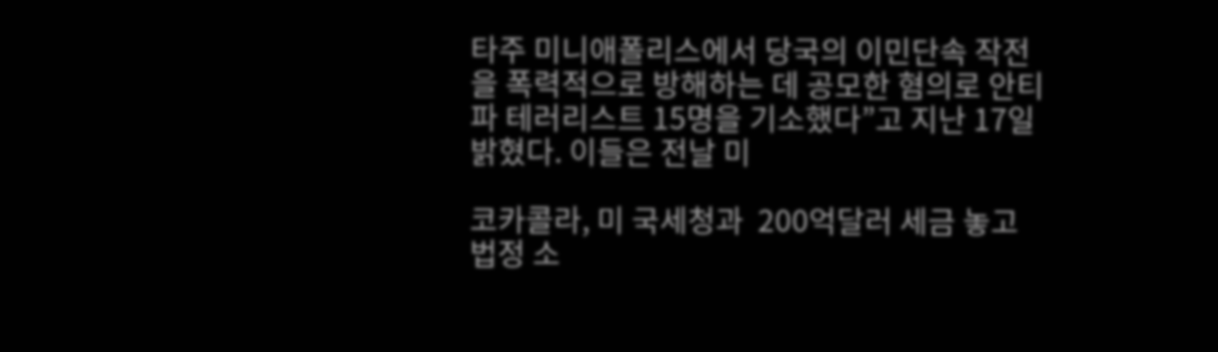타주 미니애폴리스에서 당국의 이민단속 작전을 폭력적으로 방해하는 데 공모한 혐의로 안티파 테러리스트 15명을 기소했다”고 지난 17일 밝혔다. 이들은 전날 미

코카콜라, 미 국세청과  200억달러 세금 놓고 법정 소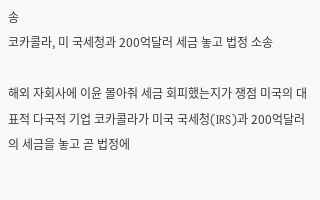송
코카콜라, 미 국세청과 200억달러 세금 놓고 법정 소송

해외 자회사에 이윤 몰아줘 세금 회피했는지가 쟁점 미국의 대표적 다국적 기업 코카콜라가 미국 국세청(IRS)과 200억달러의 세금을 놓고 곧 법정에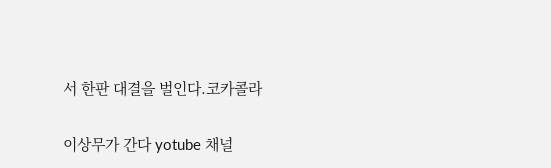서 한판 대결을 벌인다.코카콜라

이상무가 간다 yotube 채널